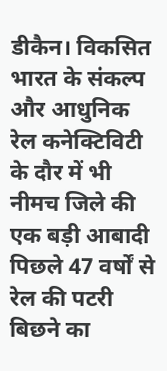डीकैन। विकसित भारत के संकल्प और आधुनिक रेल कनेक्टिविटी के दौर में भी नीमच जिले की एक बड़ी आबादी पिछले 47 वर्षों से रेल की पटरी बिछने का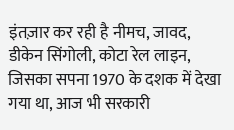इंतज़ार कर रही है नीमच, जावद, डीकेन सिंगोली, कोटा रेल लाइन, जिसका सपना 1970 के दशक में देखा गया था, आज भी सरकारी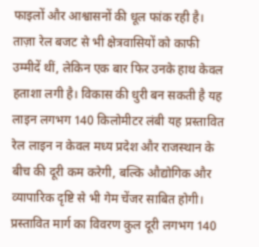फाइलों और आश्वासनों की धूल फांक रही है।
ताज़ा रेल बजट से भी क्षेत्रवासियों को काफी उम्मीदें थीं, लेकिन एक बार फिर उनके हाथ केवल हताशा लगी है। विकास की धुरी बन सकती है यह लाइन लगभग 140 किलोमीटर लंबी यह प्रस्तावित रेल लाइन न केवल मध्य प्रदेश और राजस्थान के बीच की दूरी कम करेगी, बल्कि औद्योगिक और व्यापारिक दृष्टि से भी गेम चेंजर साबित होगी। प्रस्तावित मार्ग का विवरण कुल दूरी लगभग 140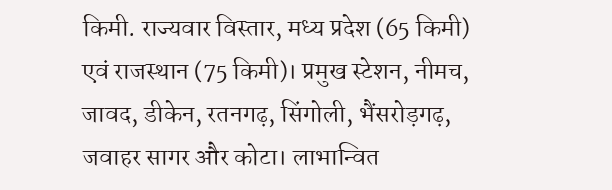किमी. राज्यवार विस्तार, मध्य प्रदेश (65 किमी) एवं राजस्थान (75 किमी)। प्रमुख स्टेशन, नीमच, जावद, डीकेन, रतनगढ़, सिंगोली, भैंसरोड़गढ़, जवाहर सागर और कोटा। लाभान्वित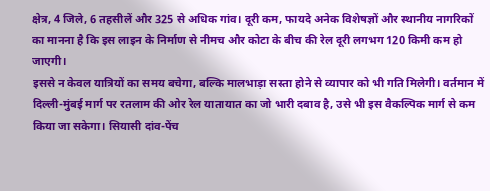क्षेत्र, 4 जिले, 6 तहसीलें और 325 से अधिक गांव। दूरी कम, फायदे अनेक विशेषज्ञों और स्थानीय नागरिकों का मानना है कि इस लाइन के निर्माण से नीमच और कोटा के बीच की रेल दूरी लगभग 120 किमी कम हो जाएगी।
इससे न केवल यात्रियों का समय बचेगा, बल्कि मालभाड़ा सस्ता होने से व्यापार को भी गति मिलेगी। वर्तमान में दिल्ली-मुंबई मार्ग पर रतलाम की ओर रेल यातायात का जो भारी दबाव है, उसे भी इस वैकल्पिक मार्ग से कम किया जा सकेगा। सियासी दांव-पेंच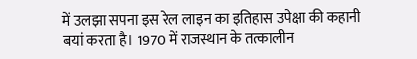में उलझा सपना इस रेल लाइन का इतिहास उपेक्षा की कहानी बयां करता है। 1970 में राजस्थान के तत्कालीन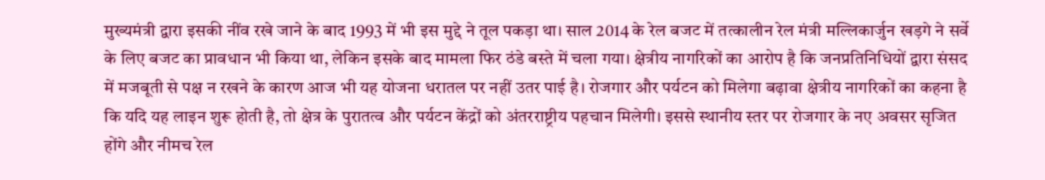मुख्यमंत्री द्वारा इसकी नींव रखे जाने के बाद 1993 में भी इस मुद्दे ने तूल पकड़ा था। साल 2014 के रेल बजट में तत्कालीन रेल मंत्री मल्लिकार्जुन खड़गे ने सर्वे के लिए बजट का प्रावधान भी किया था, लेकिन इसके बाद मामला फिर ठंडे बस्ते में चला गया। क्षेत्रीय नागरिकों का आरोप है कि जनप्रतिनिधियों द्वारा संसद में मजबूती से पक्ष न रखने के कारण आज भी यह योजना धरातल पर नहीं उतर पाई है। रोजगार और पर्यटन को मिलेगा बढ़ावा क्षेत्रीय नागरिकों का कहना है कि यदि यह लाइन शुरू होती है, तो क्षेत्र के पुरातत्व और पर्यटन केंद्रों को अंतरराष्ट्रीय पहचान मिलेगी। इससे स्थानीय स्तर पर रोजगार के नए अवसर सृजित होंगे और नीमच रेल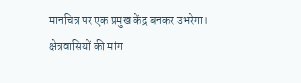मानचित्र पर एक प्रमुख केंद्र बनकर उभरेगा। क्षेत्रवासियों की मांग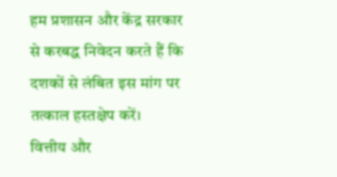हम प्रशासन और केंद्र सरकार से करबद्ध निवेदन करते हैं कि दशकों से लंबित इस मांग पर तत्काल हस्तक्षेप करें।
वित्तीय और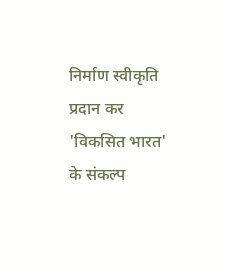निर्माण स्वीकृति प्रदान कर 'विकसित भारत' के संकल्प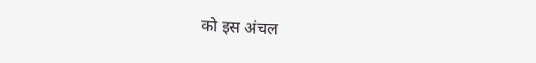को इस अंचल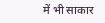में भी साकार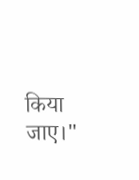किया जाए।"